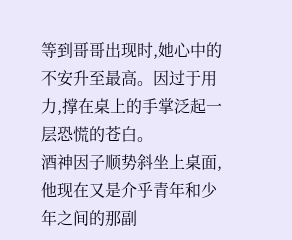等到哥哥出现时,她心中的不安升至最高。因过于用力,撑在桌上的手掌泛起一层恐慌的苍白。
酒神因子顺势斜坐上桌面,他现在又是介乎青年和少年之间的那副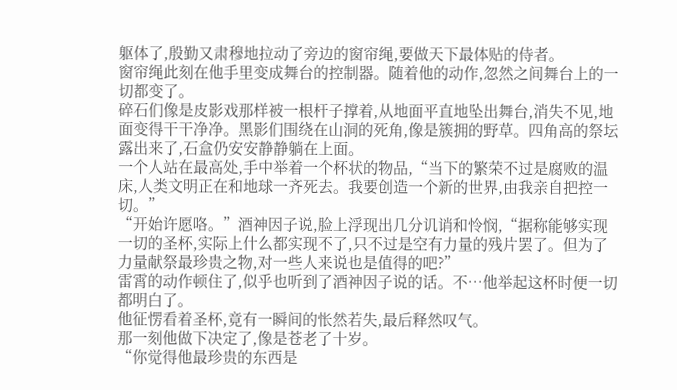躯体了,殷勤又肃穆地拉动了旁边的窗帘绳,要做天下最体贴的侍者。
窗帘绳此刻在他手里变成舞台的控制器。随着他的动作,忽然之间舞台上的一切都变了。
碎石们像是皮影戏那样被一根杆子撑着,从地面平直地坠出舞台,消失不见,地面变得干干净净。黑影们围绕在山洞的死角,像是簇拥的野草。四角高的祭坛露出来了,石盒仍安安静静躺在上面。
一个人站在最高处,手中举着一个杯状的物品,“当下的繁荣不过是腐败的温床,人类文明正在和地球一齐死去。我要创造一个新的世界,由我亲自把控一切。”
“开始许愿咯。”酒神因子说,脸上浮现出几分讥诮和怜悯,“据称能够实现一切的圣杯,实际上什么都实现不了,只不过是空有力量的残片罢了。但为了力量献祭最珍贵之物,对一些人来说也是值得的吧?”
雷霄的动作顿住了,似乎也听到了酒神因子说的话。不…他举起这杯时便一切都明白了。
他征愣看着圣杯,竟有一瞬间的怅然若失,最后释然叹气。
那一刻他做下决定了,像是苍老了十岁。
“你觉得他最珍贵的东西是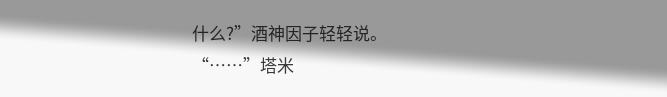什么?”酒神因子轻轻说。
“……”塔米